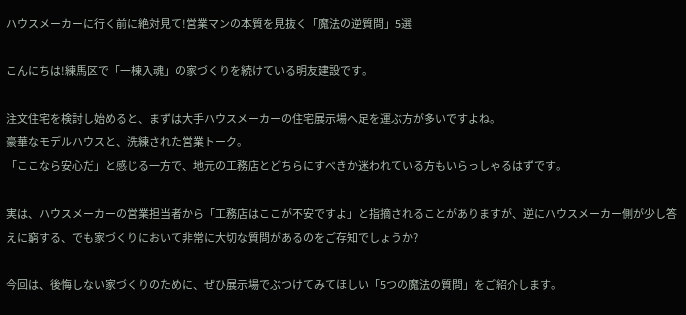ハウスメーカーに行く前に絶対見て!営業マンの本質を見抜く「魔法の逆質問」5選

こんにちは!練馬区で「一棟入魂」の家づくりを続けている明友建設です。

注文住宅を検討し始めると、まずは大手ハウスメーカーの住宅展示場へ足を運ぶ方が多いですよね。
豪華なモデルハウスと、洗練された営業トーク。
「ここなら安心だ」と感じる一方で、地元の工務店とどちらにすべきか迷われている方もいらっしゃるはずです。

実は、ハウスメーカーの営業担当者から「工務店はここが不安ですよ」と指摘されることがありますが、逆にハウスメーカー側が少し答えに窮する、でも家づくりにおいて非常に大切な質問があるのをご存知でしょうか?

今回は、後悔しない家づくりのために、ぜひ展示場でぶつけてみてほしい「5つの魔法の質問」をご紹介します。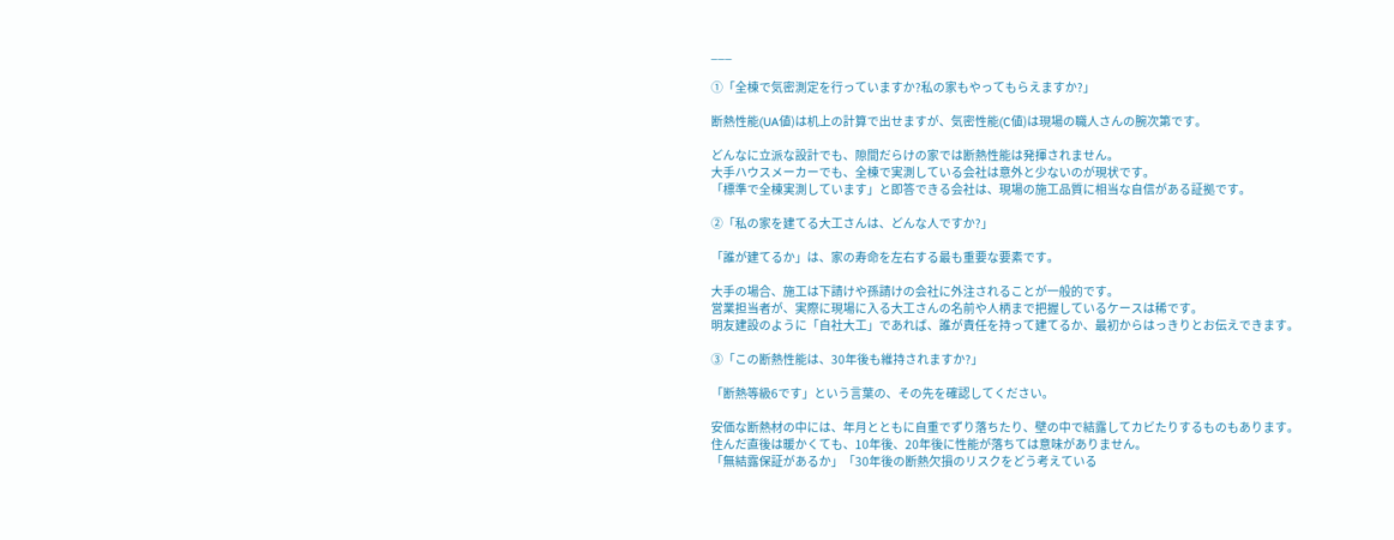___

①「全棟で気密測定を行っていますか?私の家もやってもらえますか?」

断熱性能(UA値)は机上の計算で出せますが、気密性能(C値)は現場の職人さんの腕次第です。

どんなに立派な設計でも、隙間だらけの家では断熱性能は発揮されません。
大手ハウスメーカーでも、全棟で実測している会社は意外と少ないのが現状です。
「標準で全棟実測しています」と即答できる会社は、現場の施工品質に相当な自信がある証拠です。

②「私の家を建てる大工さんは、どんな人ですか?」

「誰が建てるか」は、家の寿命を左右する最も重要な要素です。

大手の場合、施工は下請けや孫請けの会社に外注されることが一般的です。
営業担当者が、実際に現場に入る大工さんの名前や人柄まで把握しているケースは稀です。
明友建設のように「自社大工」であれば、誰が責任を持って建てるか、最初からはっきりとお伝えできます。

③「この断熱性能は、30年後も維持されますか?」

「断熱等級6です」という言葉の、その先を確認してください。

安価な断熱材の中には、年月とともに自重でずり落ちたり、壁の中で結露してカビたりするものもあります。
住んだ直後は暖かくても、10年後、20年後に性能が落ちては意味がありません。
「無結露保証があるか」「30年後の断熱欠損のリスクをどう考えている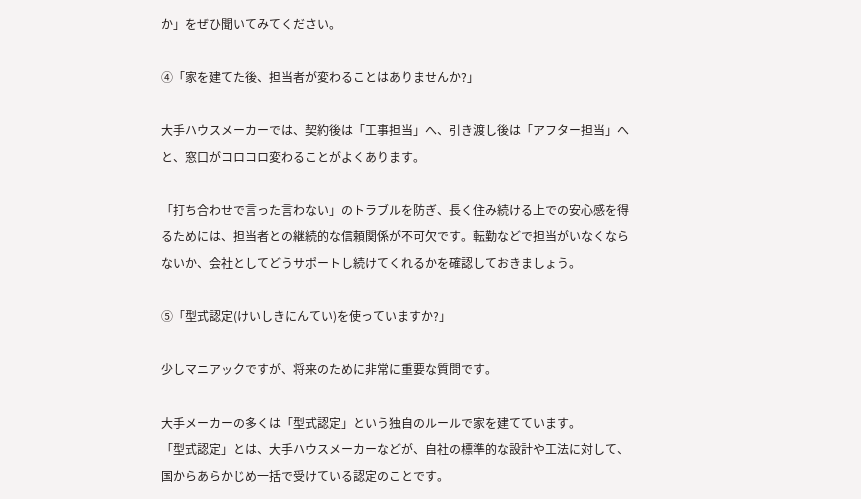か」をぜひ聞いてみてください。

④「家を建てた後、担当者が変わることはありませんか?」

大手ハウスメーカーでは、契約後は「工事担当」へ、引き渡し後は「アフター担当」へと、窓口がコロコロ変わることがよくあります。

「打ち合わせで言った言わない」のトラブルを防ぎ、長く住み続ける上での安心感を得るためには、担当者との継続的な信頼関係が不可欠です。転勤などで担当がいなくならないか、会社としてどうサポートし続けてくれるかを確認しておきましょう。

⑤「型式認定(けいしきにんてい)を使っていますか?」

少しマニアックですが、将来のために非常に重要な質問です。

大手メーカーの多くは「型式認定」という独自のルールで家を建てています。
「型式認定」とは、大手ハウスメーカーなどが、自社の標準的な設計や工法に対して、国からあらかじめ一括で受けている認定のことです。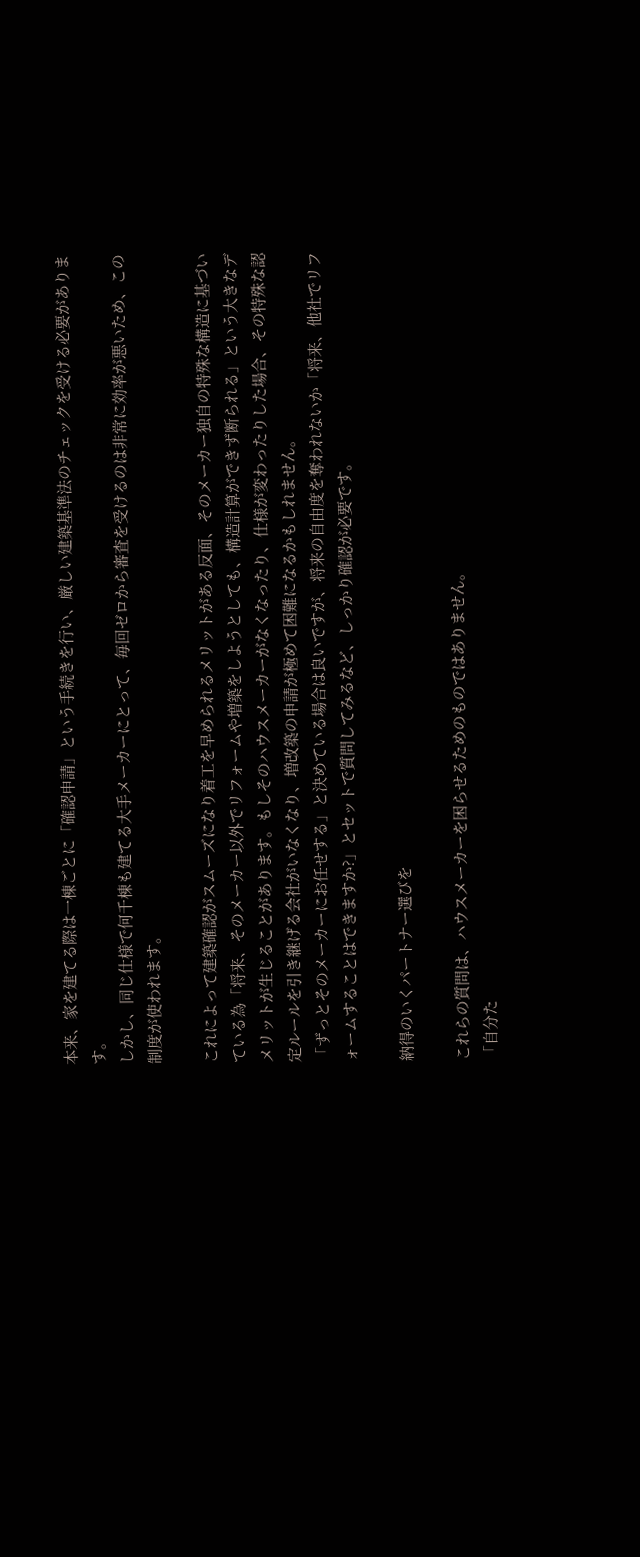本来、家を建てる際は一棟ごとに「確認申請」という手続きを行い、厳しい建築基準法のチェックを受ける必要があります。
しかし、同じ仕様で何千棟も建てる大手メーカーにとって、毎回ゼロから審査を受けるのは非常に効率が悪いため、この制度が使われます。

これによって建築確認がスムーズになり着工を早められるメリットがある反面、そのメーカー独自の特殊な構造に基づいている為「将来、そのメーカー以外でリフォームや増築をしようとしても、構造計算ができず断られる」という大きなデメリットが生じることがあります。もしそのハウスメーカーがなくなったり、仕様が変わったりした場合、その特殊な認定ルールを引き継げる会社がいなくなり、増改築の申請が極めて困難になるかもしれません。
「ずっとそのメーカーにお任せする」と決めている場合は良いですが、将来の自由度を奪われないか「将来、他社でリフォームすることはできますか?」とセットで質問してみるなど、しっかり確認が必要です。

納得のいくパートナー選びを

これらの質問は、ハウスメーカーを困らせるためのものではありません。
「自分た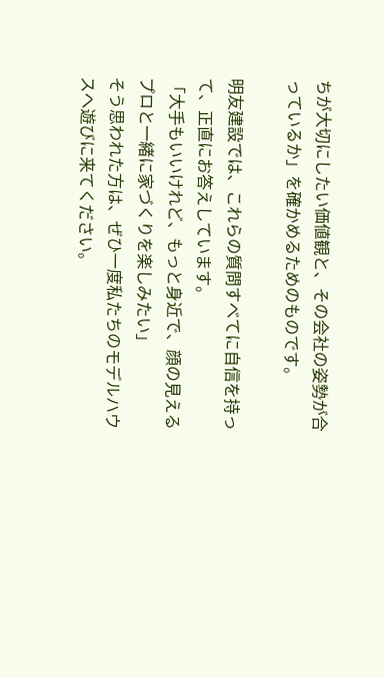ちが大切にしたい価値観と、その会社の姿勢が合っているか」を確かめるためのものです。

明友建設では、これらの質問すべてに自信を持って、正直にお答えしています。
「大手もいいけれど、もっと身近で、顔の見えるプロと一緒に家づくりを楽しみたい」
そう思われた方は、ぜひ一度私たちのモデルハウスへ遊びに来てください。